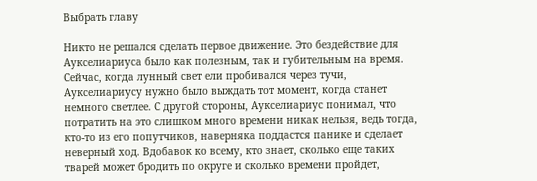Выбрать главу

Никто не решался сделать первое движение. Это бездействие для Аукселиариуса было как полезным, так и губительным на время. Сейчас, когда лунный свет ели пробивался через тучи, Аукселиариусу нужно было выждать тот момент, когда станет немного светлее. С другой стороны, Аукселиариус понимал, что потратить на это слишком много времени никак нельзя, ведь тогда, кто-то из его попутчиков, наверняка поддастся панике и сделает неверный ход. Вдобавок ко всему, кто знает, сколько еще таких тварей может бродить по округе и сколько времени пройдет,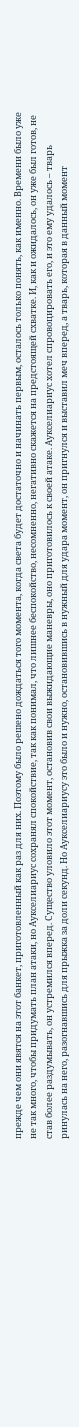прежде чем они явятся на этот банкет, приготовленный как раз для них. Поэтому было решено дождаться того момента, когда света будет достаточно и начинать первым, осталось только понять, как именно. Времени было уже не так много, чтобы придумать план атаки, но Аукселиариус сохранял спокойствие, так как понимал, что лишнее беспокойство, несомненно, негативно скажется на предстоящей схватке. И, как и ожидалось, он уже был готов, не став более раздумывать, он устремился вперед. Существо уловило этот момент, остановив свои выжидающие маневры, оно приготовилось к своей атаке. Аукселиариус хотел спровоцировать его, и это ему удалось – тварь ринулась на него, разогнавшись для прыжка за доли секунд. Но Аукселиариусу это было и нужно, остановившись в нужный для удара момент, он пригнулся и выставил меч вперед, а тварь, которая в данный момент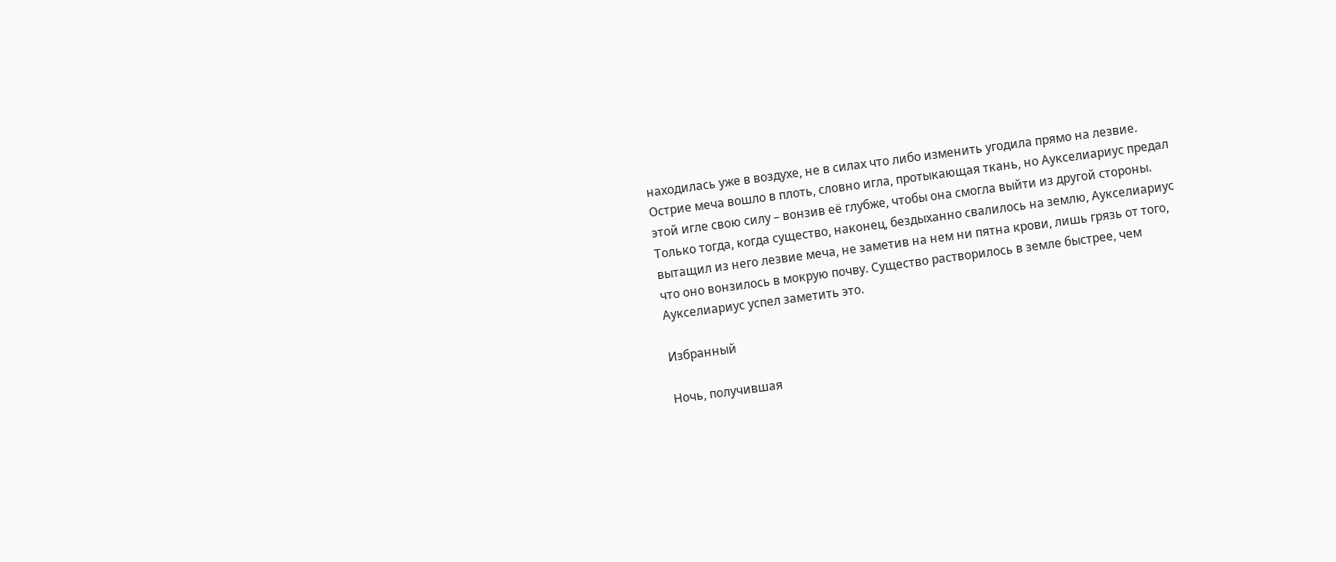находилась уже в воздухе, не в силах что либо изменить угодила прямо на лезвие. Острие меча вошло в плоть, словно игла, протыкающая ткань, но Аукселиариус предал этой игле свою силу – вонзив её глубже, чтобы она смогла выйти из другой стороны. Только тогда, когда существо, наконец, бездыханно свалилось на землю, Аукселиариус вытащил из него лезвие меча, не заметив на нем ни пятна крови, лишь грязь от того, что оно вонзилось в мокрую почву. Существо растворилось в земле быстрее, чем Аукселиариус успел заметить это.

Избранный

Ночь, получившая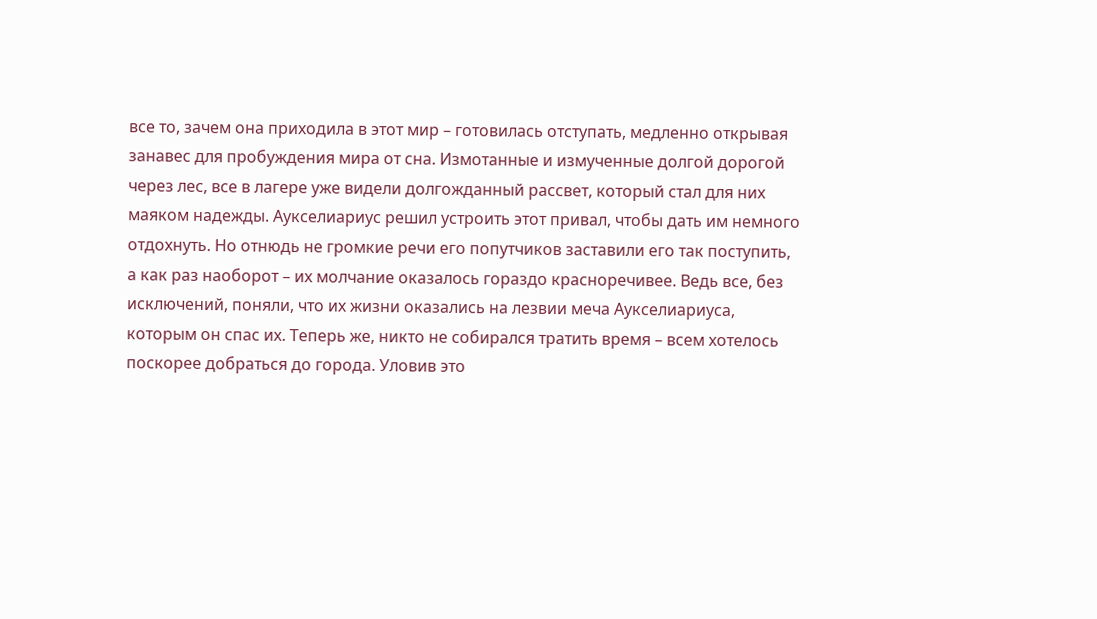все то, зачем она приходила в этот мир – готовилась отступать, медленно открывая занавес для пробуждения мира от сна. Измотанные и измученные долгой дорогой через лес, все в лагере уже видели долгожданный рассвет, который стал для них маяком надежды. Аукселиариус решил устроить этот привал, чтобы дать им немного отдохнуть. Но отнюдь не громкие речи его попутчиков заставили его так поступить, а как раз наоборот – их молчание оказалось гораздо красноречивее. Ведь все, без исключений, поняли, что их жизни оказались на лезвии меча Аукселиариуса, которым он спас их. Теперь же, никто не собирался тратить время – всем хотелось поскорее добраться до города. Уловив это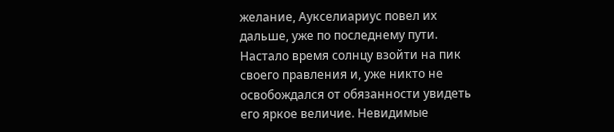желание, Аукселиариус повел их дальше, уже по последнему пути. Настало время солнцу взойти на пик своего правления и, уже никто не освобождался от обязанности увидеть его яркое величие. Невидимые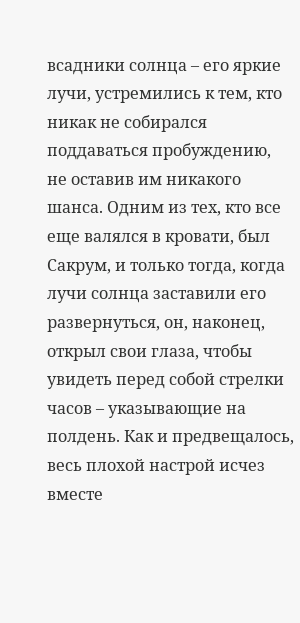всадники солнца – его яркие лучи, устремились к тем, кто никак не собирался поддаваться пробуждению, не оставив им никакого шанса. Одним из тех, кто все еще валялся в кровати, был Сакрум, и только тогда, когда лучи солнца заставили его развернуться, он, наконец, открыл свои глаза, чтобы увидеть перед собой стрелки часов – указывающие на полдень. Как и предвещалось, весь плохой настрой исчез вместе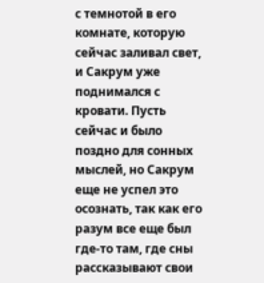с темнотой в его комнате, которую сейчас заливал свет, и Сакрум уже поднимался с кровати. Пусть сейчас и было поздно для сонных мыслей, но Сакрум еще не успел это осознать, так как его разум все еще был где-то там, где сны рассказывают свои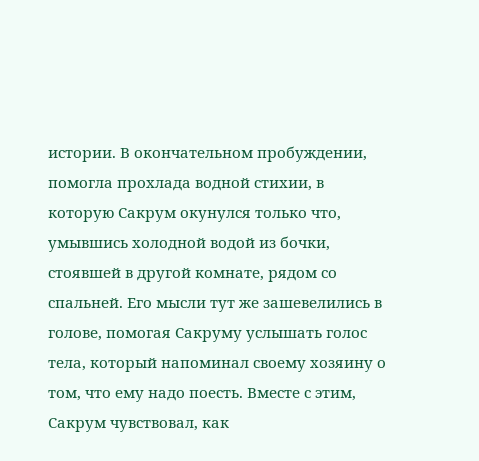истории. В окончательном пробуждении, помогла прохлада водной стихии, в которую Сакрум окунулся только что, умывшись холодной водой из бочки, стоявшей в другой комнате, рядом со спальней. Его мысли тут же зашевелились в голове, помогая Сакруму услышать голос тела, который напоминал своему хозяину о том, что ему надо поесть. Вместе с этим, Сакрум чувствовал, как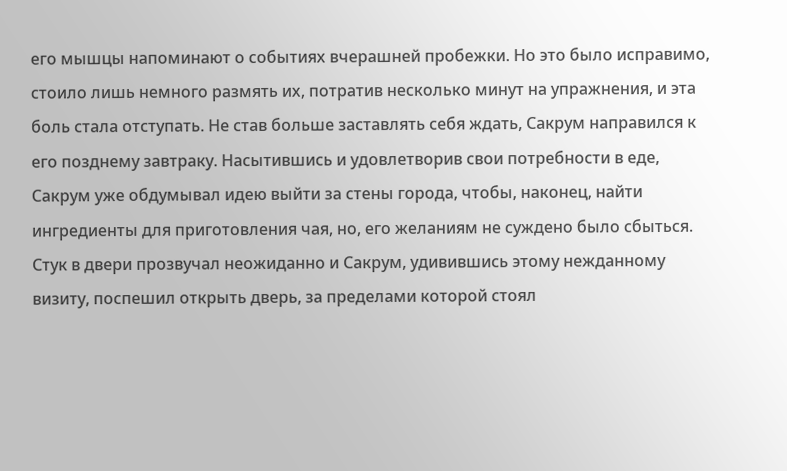его мышцы напоминают о событиях вчерашней пробежки. Но это было исправимо, стоило лишь немного размять их, потратив несколько минут на упражнения, и эта боль стала отступать. Не став больше заставлять себя ждать, Сакрум направился к его позднему завтраку. Насытившись и удовлетворив свои потребности в еде, Сакрум уже обдумывал идею выйти за стены города, чтобы, наконец, найти ингредиенты для приготовления чая, но, его желаниям не суждено было сбыться. Стук в двери прозвучал неожиданно и Сакрум, удивившись этому нежданному визиту, поспешил открыть дверь, за пределами которой стоял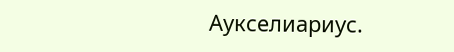Аукселиариус.